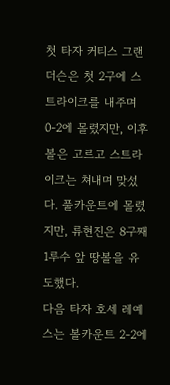첫 타자 커티스 그랜더슨은 첫 2구에 스트라이크를 내주며 0-2에 몰렸지만, 이후 볼은 고르고 스트라이크는 쳐내며 맞섰다. 풀카운트에 몰렸지만, 류현진은 8구째 1루수 앞 땅볼을 유도했다.
다음 타자 호세 레예스는 볼카운트 2-2에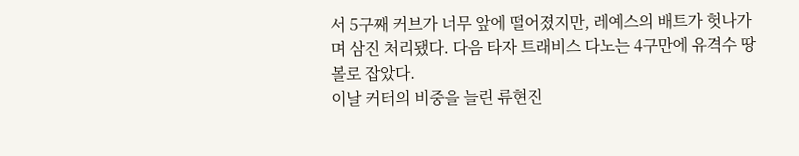서 5구째 커브가 너무 앞에 떨어졌지만, 레예스의 배트가 헛나가며 삼진 처리됐다. 다음 타자 트래비스 다노는 4구만에 유격수 땅볼로 잡았다.
이날 커터의 비중을 늘린 류현진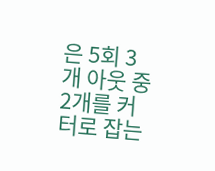은 5회 3개 아웃 중 2개를 커터로 잡는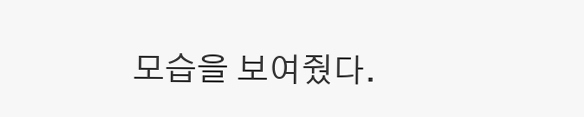모습을 보여줬다.